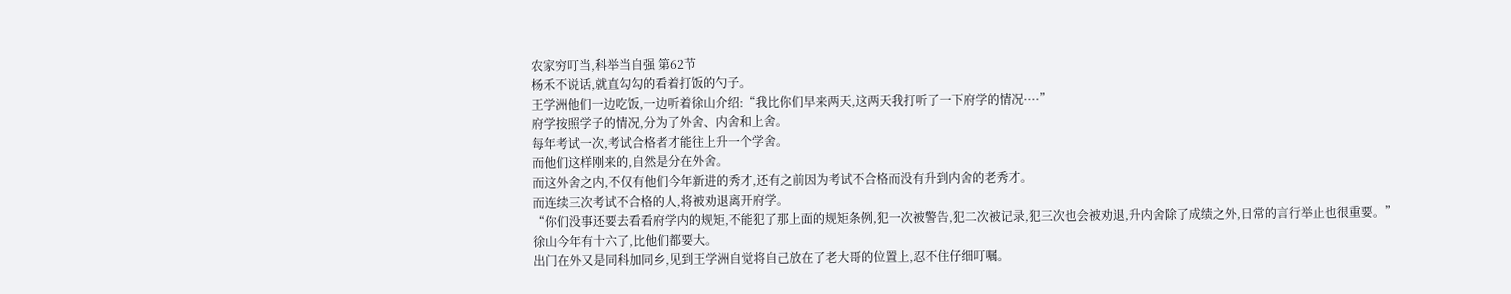农家穷叮当,科举当自强 第62节
杨禾不说话,就直勾勾的看着打饭的勺子。
王学洲他们一边吃饭,一边听着徐山介绍:“我比你们早来两天,这两天我打听了一下府学的情况····”
府学按照学子的情况,分为了外舍、内舍和上舍。
每年考试一次,考试合格者才能往上升一个学舍。
而他们这样刚来的,自然是分在外舍。
而这外舍之内,不仅有他们今年新进的秀才,还有之前因为考试不合格而没有升到内舍的老秀才。
而连续三次考试不合格的人,将被劝退离开府学。
“你们没事还要去看看府学内的规矩,不能犯了那上面的规矩条例,犯一次被警告,犯二次被记录,犯三次也会被劝退,升内舍除了成绩之外,日常的言行举止也很重要。”
徐山今年有十六了,比他们都要大。
出门在外又是同科加同乡,见到王学洲自觉将自己放在了老大哥的位置上,忍不住仔细叮嘱。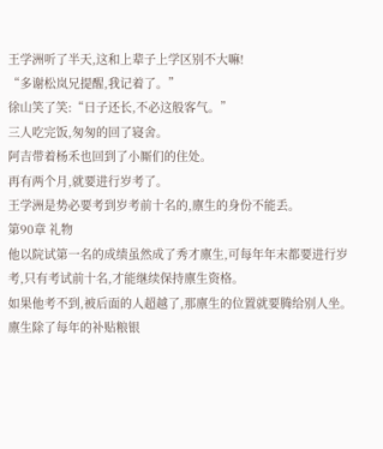王学洲听了半天,这和上辈子上学区别不大嘛!
“多谢松岚兄提醒,我记着了。”
徐山笑了笑:“日子还长,不必这般客气。”
三人吃完饭,匆匆的回了寝舍。
阿吉带着杨禾也回到了小厮们的住处。
再有两个月,就要进行岁考了。
王学洲是势必要考到岁考前十名的,廪生的身份不能丢。
第90章 礼物
他以院试第一名的成绩虽然成了秀才廪生,可每年年末都要进行岁考,只有考试前十名,才能继续保持廪生资格。
如果他考不到,被后面的人超越了,那廪生的位置就要腾给别人坐。
廪生除了每年的补贴粮银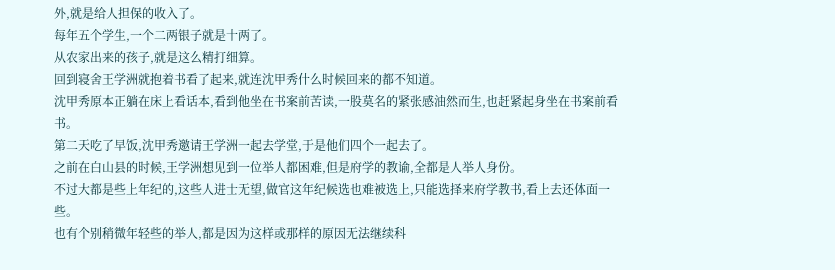外,就是给人担保的收入了。
每年五个学生,一个二两银子就是十两了。
从农家出来的孩子,就是这么精打细算。
回到寝舍王学洲就抱着书看了起来,就连沈甲秀什么时候回来的都不知道。
沈甲秀原本正躺在床上看话本,看到他坐在书案前苦读,一股莫名的紧张感油然而生,也赶紧起身坐在书案前看书。
第二天吃了早饭,沈甲秀邀请王学洲一起去学堂,于是他们四个一起去了。
之前在白山县的时候,王学洲想见到一位举人都困难,但是府学的教谕,全都是人举人身份。
不过大都是些上年纪的,这些人进士无望,做官这年纪候选也难被选上,只能选择来府学教书,看上去还体面一些。
也有个别稍微年轻些的举人,都是因为这样或那样的原因无法继续科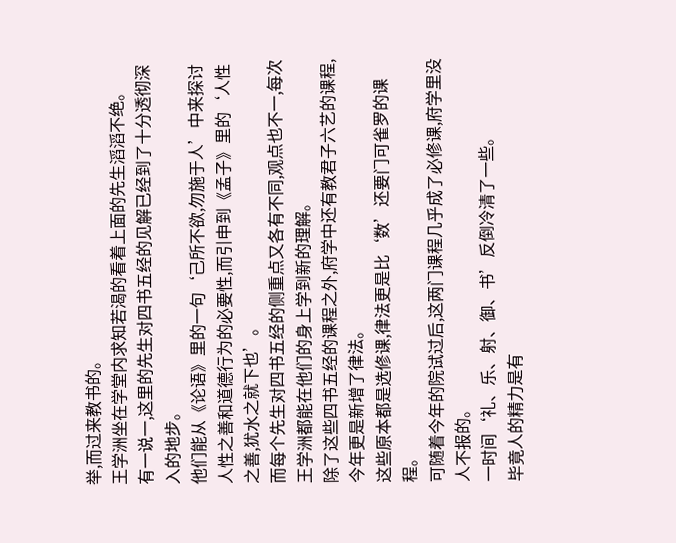举,而过来教书的。
王学洲坐在学堂内求知若渴的看着上面的先生滔滔不绝。
有一说一,这里的先生对四书五经的见解已经到了十分透彻深入的地步。
他们能从《论语》里的一句‘己所不欲,勿施于人’中来探讨人性之善和道德行为的必要性,而引申到《孟子》里的‘人性之善,犹水之就下也’。
而每个先生对四书五经的侧重点又各有不同,观点也不一,每次王学洲都能在他们的身上学到新的理解。
除了这些四书五经的课程之外,府学中还有教君子六艺的课程,今年更是新增了律法。
这些原本都是选修课,律法更是比‘数’还要门可雀罗的课程。
可随着今年的院试过后,这两门课程几乎成了必修课,府学里没人不报的。
一时间‘礼、乐、射、御、书’反倒冷清了一些。
毕竟人的精力是有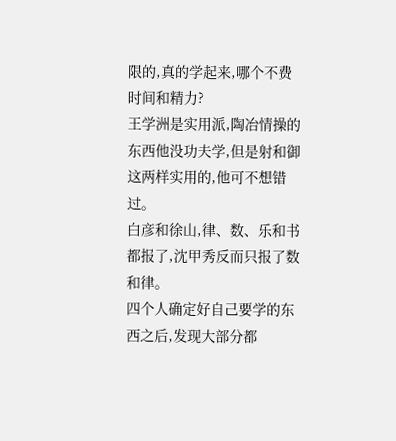限的,真的学起来,哪个不费时间和精力?
王学洲是实用派,陶冶情操的东西他没功夫学,但是射和御这两样实用的,他可不想错过。
白彦和徐山,律、数、乐和书都报了,沈甲秀反而只报了数和律。
四个人确定好自己要学的东西之后,发现大部分都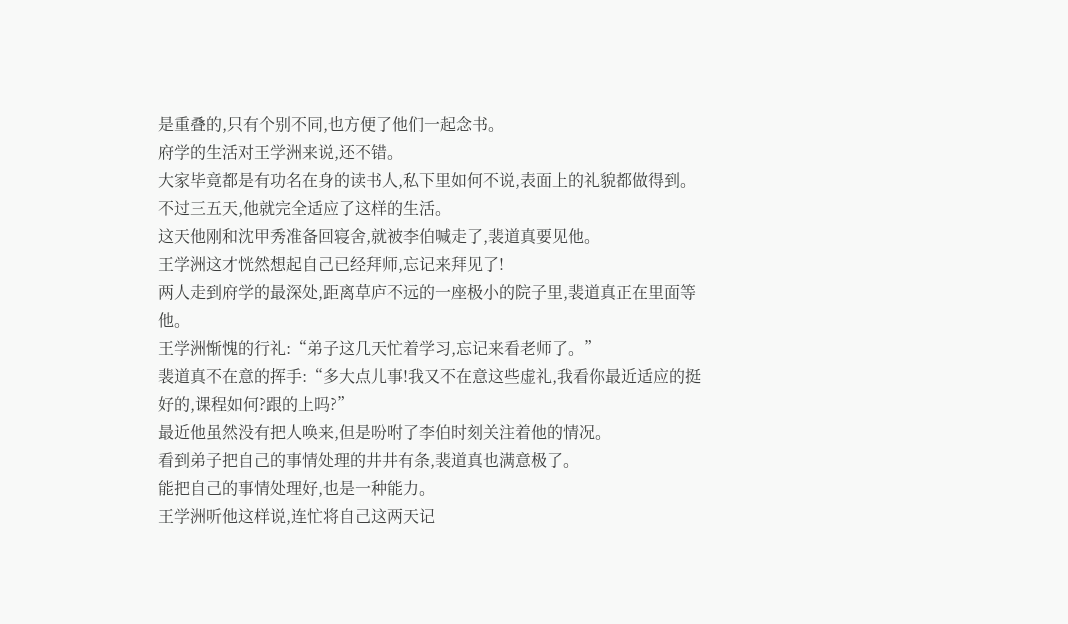是重叠的,只有个别不同,也方便了他们一起念书。
府学的生活对王学洲来说,还不错。
大家毕竟都是有功名在身的读书人,私下里如何不说,表面上的礼貌都做得到。
不过三五天,他就完全适应了这样的生活。
这天他刚和沈甲秀准备回寝舍,就被李伯喊走了,裴道真要见他。
王学洲这才恍然想起自己已经拜师,忘记来拜见了!
两人走到府学的最深处,距离草庐不远的一座极小的院子里,裴道真正在里面等他。
王学洲惭愧的行礼:“弟子这几天忙着学习,忘记来看老师了。”
裴道真不在意的挥手:“多大点儿事!我又不在意这些虚礼,我看你最近适应的挺好的,课程如何?跟的上吗?”
最近他虽然没有把人唤来,但是吩咐了李伯时刻关注着他的情况。
看到弟子把自己的事情处理的井井有条,裴道真也满意极了。
能把自己的事情处理好,也是一种能力。
王学洲听他这样说,连忙将自己这两天记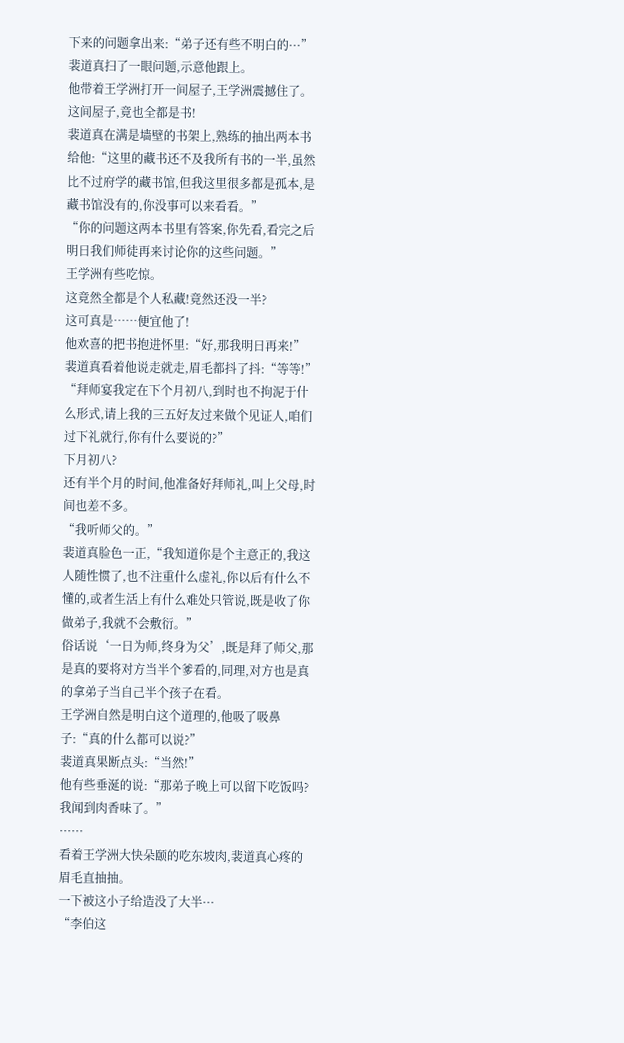下来的问题拿出来:“弟子还有些不明白的···”
裴道真扫了一眼问题,示意他跟上。
他带着王学洲打开一间屋子,王学洲震撼住了。
这间屋子,竟也全都是书!
裴道真在满是墙壁的书架上,熟练的抽出两本书给他:“这里的藏书还不及我所有书的一半,虽然比不过府学的藏书馆,但我这里很多都是孤本,是藏书馆没有的,你没事可以来看看。”
“你的问题这两本书里有答案,你先看,看完之后明日我们师徒再来讨论你的这些问题。”
王学洲有些吃惊。
这竟然全都是个人私藏!竟然还没一半?
这可真是……便宜他了!
他欢喜的把书抱进怀里:“好,那我明日再来!”
裴道真看着他说走就走,眉毛都抖了抖:“等等!”
“拜师宴我定在下个月初八,到时也不拘泥于什么形式,请上我的三五好友过来做个见证人,咱们过下礼就行,你有什么要说的?”
下月初八?
还有半个月的时间,他准备好拜师礼,叫上父母,时间也差不多。
“我听师父的。”
裴道真脸色一正,“我知道你是个主意正的,我这人随性惯了,也不注重什么虚礼,你以后有什么不懂的,或者生活上有什么难处只管说,既是收了你做弟子,我就不会敷衍。”
俗话说‘一日为师,终身为父’,既是拜了师父,那是真的要将对方当半个爹看的,同理,对方也是真的拿弟子当自己半个孩子在看。
王学洲自然是明白这个道理的,他吸了吸鼻子:“真的什么都可以说?”
裴道真果断点头:“当然!”
他有些垂涎的说:“那弟子晚上可以留下吃饭吗?我闻到肉香味了。”
······
看着王学洲大快朵颐的吃东坡肉,裴道真心疼的眉毛直抽抽。
一下被这小子给造没了大半···
“李伯这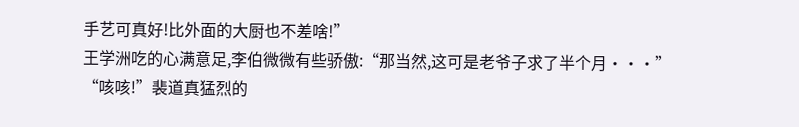手艺可真好!比外面的大厨也不差啥!”
王学洲吃的心满意足,李伯微微有些骄傲:“那当然,这可是老爷子求了半个月···”
“咳咳!”裴道真猛烈的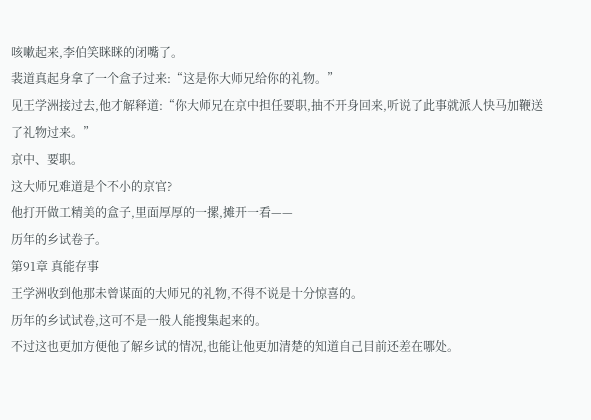咳嗽起来,李伯笑眯眯的闭嘴了。
裴道真起身拿了一个盒子过来:“这是你大师兄给你的礼物。”
见王学洲接过去,他才解释道:“你大师兄在京中担任要职,抽不开身回来,听说了此事就派人快马加鞭送了礼物过来。”
京中、要职。
这大师兄难道是个不小的京官?
他打开做工精美的盒子,里面厚厚的一摞,摊开一看——
历年的乡试卷子。
第91章 真能存事
王学洲收到他那未曾谋面的大师兄的礼物,不得不说是十分惊喜的。
历年的乡试试卷,这可不是一般人能搜集起来的。
不过这也更加方便他了解乡试的情况,也能让他更加清楚的知道自己目前还差在哪处。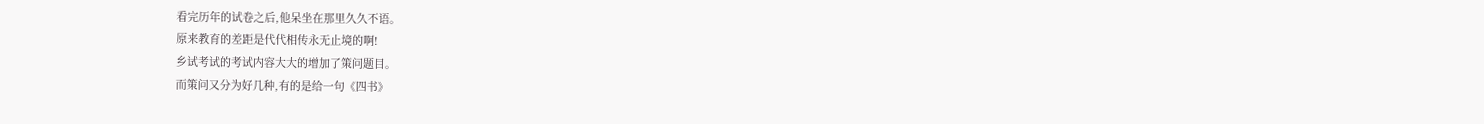看完历年的试卷之后,他呆坐在那里久久不语。
原来教育的差距是代代相传永无止境的啊!
乡试考试的考试内容大大的增加了策问题目。
而策问又分为好几种,有的是给一句《四书》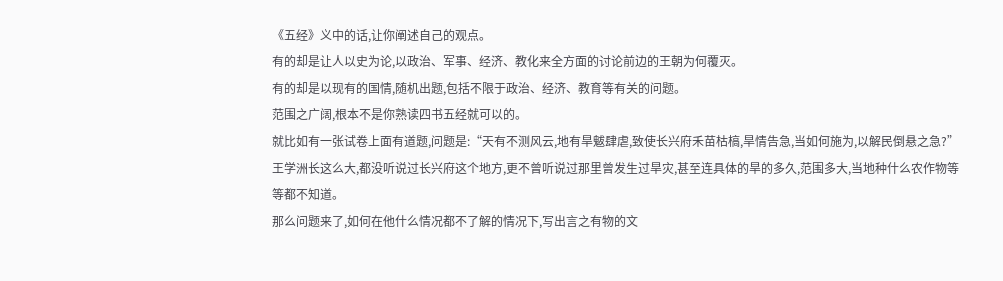《五经》义中的话,让你阐述自己的观点。
有的却是让人以史为论,以政治、军事、经济、教化来全方面的讨论前边的王朝为何覆灭。
有的却是以现有的国情,随机出题,包括不限于政治、经济、教育等有关的问题。
范围之广阔,根本不是你熟读四书五经就可以的。
就比如有一张试卷上面有道题,问题是:“天有不测风云,地有旱魃肆虐,致使长兴府禾苗枯槁,旱情告急,当如何施为,以解民倒悬之急?”
王学洲长这么大,都没听说过长兴府这个地方,更不曾听说过那里曾发生过旱灾,甚至连具体的旱的多久,范围多大,当地种什么农作物等等都不知道。
那么问题来了,如何在他什么情况都不了解的情况下,写出言之有物的文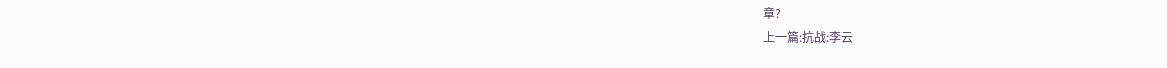章?
上一篇:抗战:李云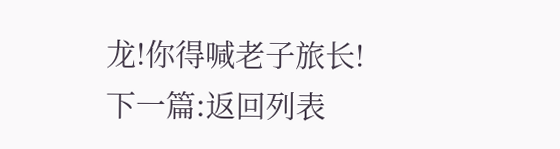龙!你得喊老子旅长!
下一篇:返回列表